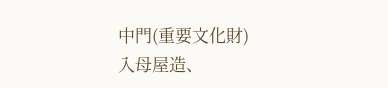中門(重要文化財)
入母屋造、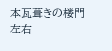本瓦葺きの楼門
左右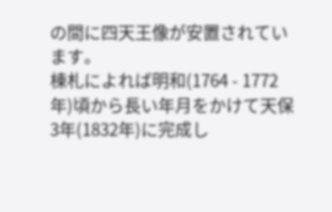の間に四天王像が安置されています。
棟札によれば明和(1764 - 1772年)頃から長い年月をかけて天保3年(1832年)に完成し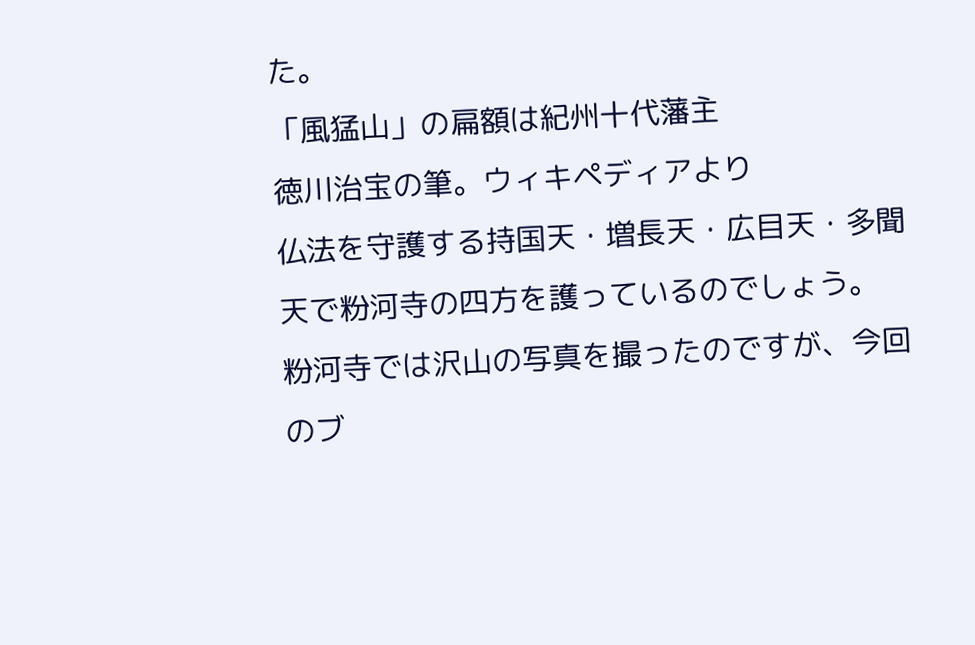た。
「風猛山」の扁額は紀州十代藩主
徳川治宝の筆。ウィキペディアより
仏法を守護する持国天・増長天・広目天・多聞天で粉河寺の四方を護っているのでしょう。
粉河寺では沢山の写真を撮ったのですが、今回のブ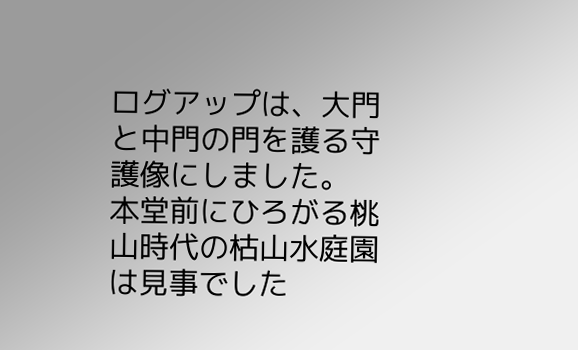ログアップは、大門と中門の門を護る守護像にしました。
本堂前にひろがる桃山時代の枯山水庭園は見事でした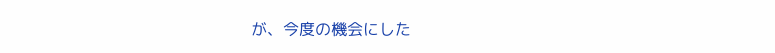が、今度の機会にした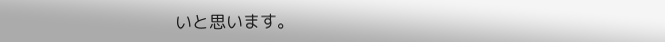いと思います。